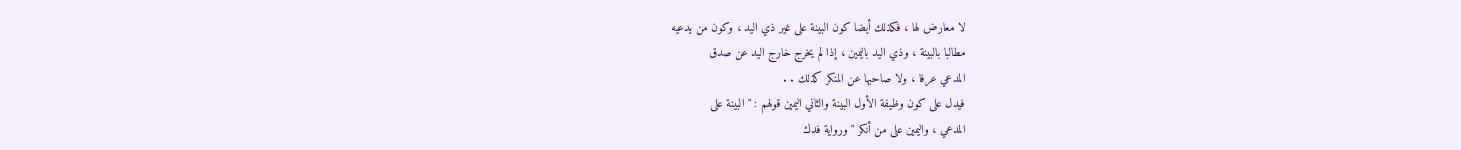لا معارض لها ، فكذلك أيضا كون البينة على غير ذي اليد ، وكون من يدعيه
مطالبا بالبينة ، وذي اليد باليمين ، إذا لم يخرج خارج اليد عن صدق
المدعي عرفا ، ولا صاحبها عن المنكر كذلك . .
فيدل على كون وظيفة الأول البينة والثاني اليمين قولهم : " البينة على
المدعي ، واليمين على من أنكر " ورواية فدك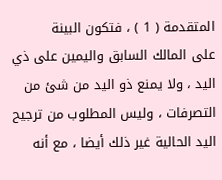المتقدمة ( 1 ) ، فتكون البينة
على المالك السابق واليمين على ذي اليد ، ولا يمنع ذو اليد من شئ من
التصرفات ، وليس المطلوب من ترجيح اليد الحالية غير ذلك أيضا ، مع أنه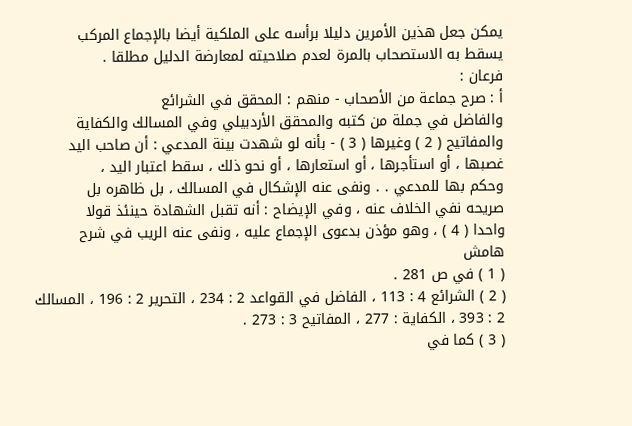يمكن جعل هذين الأمرين دليلا برأسه على الملكية أيضا بالإجماع المركب
يسقط به الاستصحاب بالمرة لعدم صلاحيته لمعارضة الدليل مطلقا .
فرعان :
أ : صرح جماعة من الأصحاب - منهم : المحقق في الشرائع
والفاضل في جملة من كتبه والمحقق الأردبيلي وفي المسالك والكفاية
والمفاتيح ( 2 ) وغيرها ( 3 ) - بأنه لو شهدت بينة المدعي : أن صاحب اليد
غصبها ، أو استأجرها ، أو استعارها ، أو نحو ذلك ، سقط اعتبار اليد ،
وحكم بها للمدعي . . ونفى عنه الإشكال في المسالك ، بل ظاهره بل
صريحه نفي الخلاف عنه ، وفي الإيضاح : أنه تقبل الشهادة حينئذ قولا
واحدا ( 4 ) ، وهو مؤذن بدعوى الإجماع عليه ، ونفى عنه الريب في شرح
هامش
( 1 ) في ص 281 .
( 2 ) الشرائع 4 : 113 ، الفاضل في القواعد 2 : 234 ، التحرير 2 : 196 ، المسالك
2 : 393 ، الكفاية : 277 ، المفاتيح 3 : 273 .
( 3 ) كما في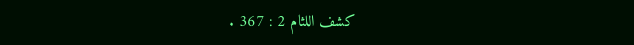كشف اللثام 2 : 367 .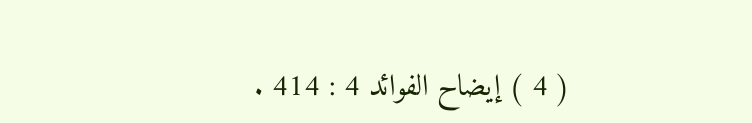( 4 ) إيضاح الفوائد 4 : 414 .